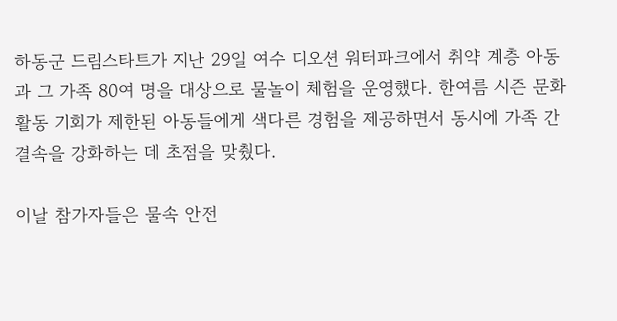하동군 드림스타트가 지난 29일 여수 디오션 워터파크에서 취약 계층 아동과 그 가족 80여 명을 대상으로 물놀이 체험을 운영했다. 한여름 시즌 문화 활동 기회가 제한된 아동들에게 색다른 경험을 제공하면서 동시에 가족 간 결속을 강화하는 데 초점을 맞췄다.

이날 참가자들은 물속 안전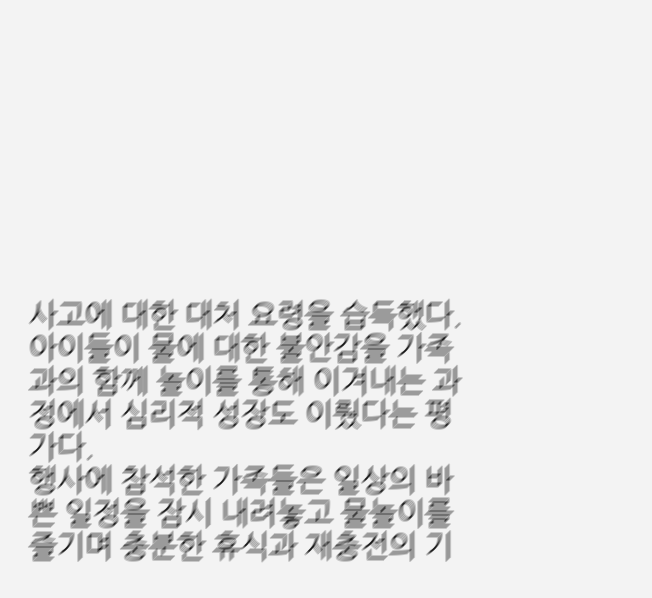사고에 대한 대처 요령을 습득했다. 아이들이 물에 대한 불안감을 가족과의 함께 놀이를 통해 이겨내는 과정에서 심리적 성장도 이뤘다는 평가다.
행사에 참석한 가족들은 일상의 바쁜 일정을 잠시 내려놓고 물놀이를 즐기며 충분한 휴식과 재충전의 기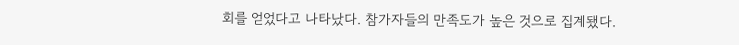회를 얻었다고 나타났다. 참가자들의 만족도가 높은 것으로 집계됐다.